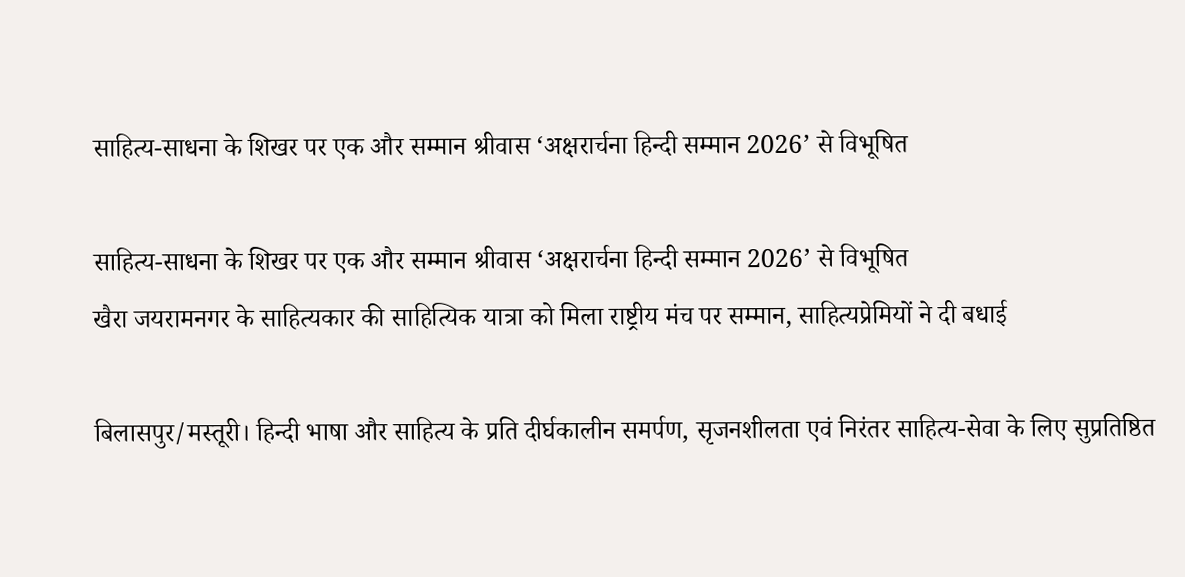साहित्य-साधना के शिखर पर एक और सम्मान श्रीवास ‘अक्षरार्चना हिन्दी सम्मान 2026’ से विभूषित

साहित्य-साधना के शिखर पर एक और सम्मान श्रीवास ‘अक्षरार्चना हिन्दी सम्मान 2026’ से विभूषित
खैरा जयरामनगर के साहित्यकार की साहित्यिक यात्रा को मिला राष्ट्रीय मंच पर सम्मान, साहित्यप्रेमियों ने दी बधाई

बिलासपुर/मस्तूरी। हिन्दी भाषा और साहित्य के प्रति दीर्घकालीन समर्पण, सृजनशीलता एवं निरंतर साहित्य-सेवा के लिए सुप्रतिष्ठित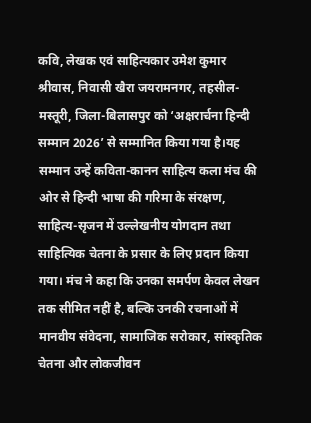कवि, लेखक एवं साहित्यकार उमेश कुमार श्रीवास, निवासी खैरा जयरामनगर, तहसील-मस्तूरी, जिला-बिलासपुर को ‘अक्षरार्चना हिन्दी सम्मान 2026’ से सम्मानित किया गया है।यह सम्मान उन्हें कविता-कानन साहित्य कला मंच की ओर से हिन्दी भाषा की गरिमा के संरक्षण, साहित्य-सृजन में उल्लेखनीय योगदान तथा साहित्यिक चेतना के प्रसार के लिए प्रदान किया गया। मंच ने कहा कि उनका समर्पण केवल लेखन तक सीमित नहीं है, बल्कि उनकी रचनाओं में मानवीय संवेदना, सामाजिक सरोकार, सांस्कृतिक चेतना और लोकजीवन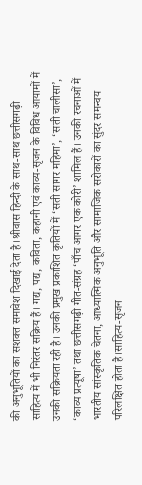की अनुभूतियों का सशक्त समावेश दिखाई देता है।श्रीवास हिन्दी के साथ-साथ छत्तीसगढ़ी साहित्य में भी निरंतर सक्रिय हैं। गद्य, पद्य, कविता, कहानी एवं काव्य-सृजन के विविध आयामों में उनकी सक्रियता रही है। उनकी प्रमुख प्रकाशित कृतियों में ‘सती सागर महिमा’, ‘सती चालीसा’, ‘काव्य प्रत्यूषा’ तथा छत्तीसगढ़ी गीत-संग्रह ‘पाँच आगर एक कोरी’ शामिल हैं। उनकी रचनाओं में भारतीय सांस्कृतिक चेतना, आध्यात्मिक अनुभूति और सामाजिक सरोकारों का सुंदर समन्वय परिलक्षित होता है।साहित्य-सृजन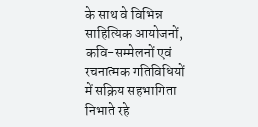के साथ वे विभिन्न साहित्यिक आयोजनों, कवि-सम्मेलनों एवं रचनात्मक गतिविधियों में सक्रिय सहभागिता निभाते रहे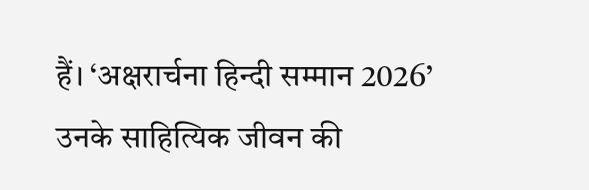हैं। ‘अक्षरार्चना हिन्दी सम्मान 2026’ उनके साहित्यिक जीवन की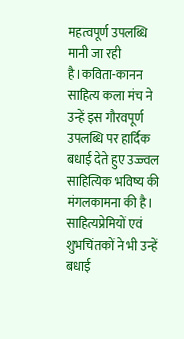महत्वपूर्ण उपलब्धि मानी जा रही है।कविता-कानन साहित्य कला मंच ने उन्हें इस गौरवपूर्ण उपलब्धि पर हार्दिक बधाई देते हुए उज्ज्वल साहित्यिक भविष्य की मंगलकामना की है। साहित्यप्रेमियों एवं शुभचिंतकों ने भी उन्हें बधाई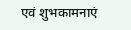एवं शुभकामनाएं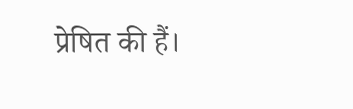प्रेषित की हैं।